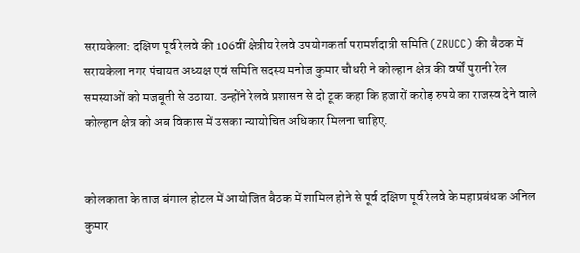सरायकेला: दक्षिण पूर्व रेलवे की 106वीं क्षेत्रीय रेलवे उपयोगकर्ता परामर्शदात्री समिति (ZRUCC) की बैठक में सरायकेला नगर पंचायत अध्यक्ष एवं समिति सदस्य मनोज कुमार चौधरी ने कोल्हान क्षेत्र की वर्षों पुरानी रेल समस्याओं को मजबूती से उठाया. उन्होंने रेलवे प्रशासन से दो टूक कहा कि हजारों करोड़ रुपये का राजस्व देने वाले कोल्हान क्षेत्र को अब विकास में उसका न्यायोचित अधिकार मिलना चाहिए.


कोलकाता के ताज बंगाल होटल में आयोजित बैठक में शामिल होने से पूर्व दक्षिण पूर्व रेलवे के महाप्रबंधक अनिल कुमार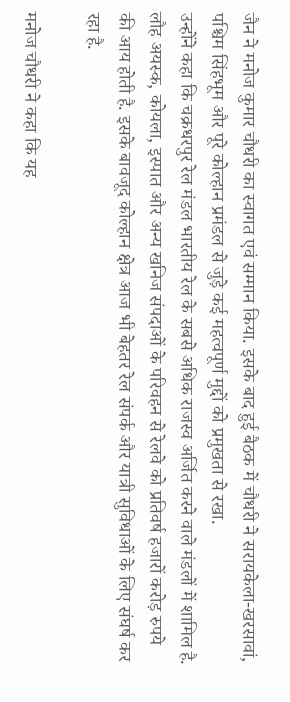जैन ने मनोज कुमार चौधरी का स्वागत एवं सम्मान किया. इसके बाद हुई बैठक में चौधरी ने सरायकेला-खरसावां, पश्चिम सिंहभूम और पूरे कोल्हान प्रमंडल से जुड़े कई महत्वपूर्ण मुद्दों को प्रमुखता से रखा.
उन्होंने कहा कि चक्रधरपुर रेल मंडल भारतीय रेल के सबसे अधिक राजस्व अर्जित करने वाले मंडलों में शामिल है. लौह अयस्क, कोयला, इस्पात और अन्य खनिज संपदाओं के परिवहन से रेलवे को प्रतिवर्ष हजारों करोड़ रुपये की आय होती है. इसके बावजूद कोल्हान क्षेत्र आज भी बेहतर रेल संपर्क और यात्री सुविधाओं के लिए संघर्ष कर रहा है.

मनोज चौधरी ने कहा कि यह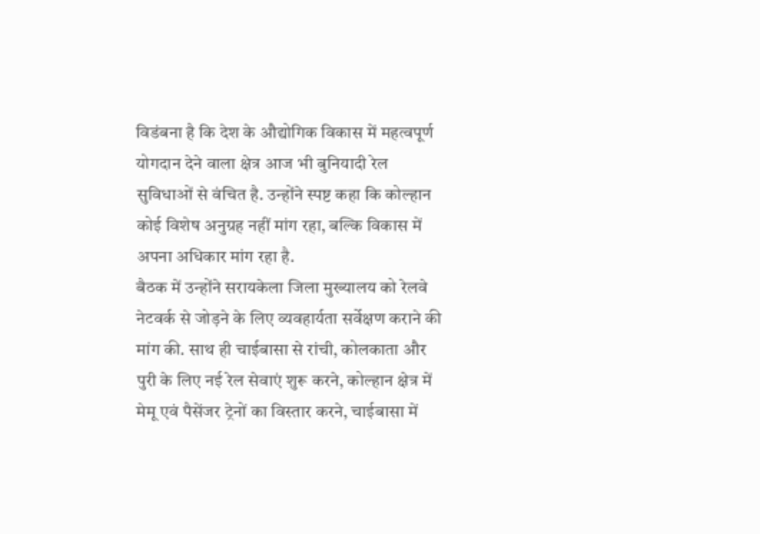विडंबना है कि देश के औद्योगिक विकास में महत्वपूर्ण योगदान देने वाला क्षेत्र आज भी बुनियादी रेल सुविधाओं से वंचित है. उन्होंने स्पष्ट कहा कि कोल्हान कोई विशेष अनुग्रह नहीं मांग रहा, बल्कि विकास में अपना अधिकार मांग रहा है.
बैठक में उन्होंने सरायकेला जिला मुख्यालय को रेलवे नेटवर्क से जोड़ने के लिए व्यवहार्यता सर्वेक्षण कराने की मांग की. साथ ही चाईबासा से रांची, कोलकाता और पुरी के लिए नई रेल सेवाएं शुरू करने, कोल्हान क्षेत्र में मेमू एवं पैसेंजर ट्रेनों का विस्तार करने, चाईबासा में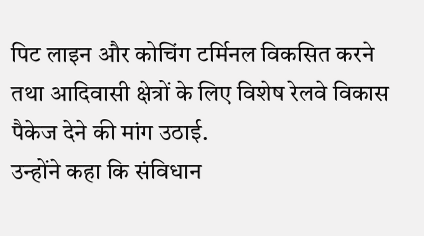पिट लाइन और कोचिंग टर्मिनल विकसित करने तथा आदिवासी क्षेत्रों के लिए विशेष रेलवे विकास पैकेज देने की मांग उठाई.
उन्होंने कहा कि संविधान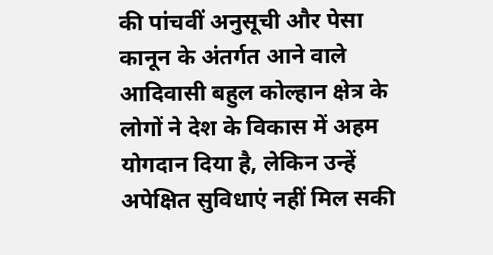की पांचवीं अनुसूची और पेसा कानून के अंतर्गत आने वाले आदिवासी बहुल कोल्हान क्षेत्र के लोगों ने देश के विकास में अहम योगदान दिया है, लेकिन उन्हें अपेक्षित सुविधाएं नहीं मिल सकी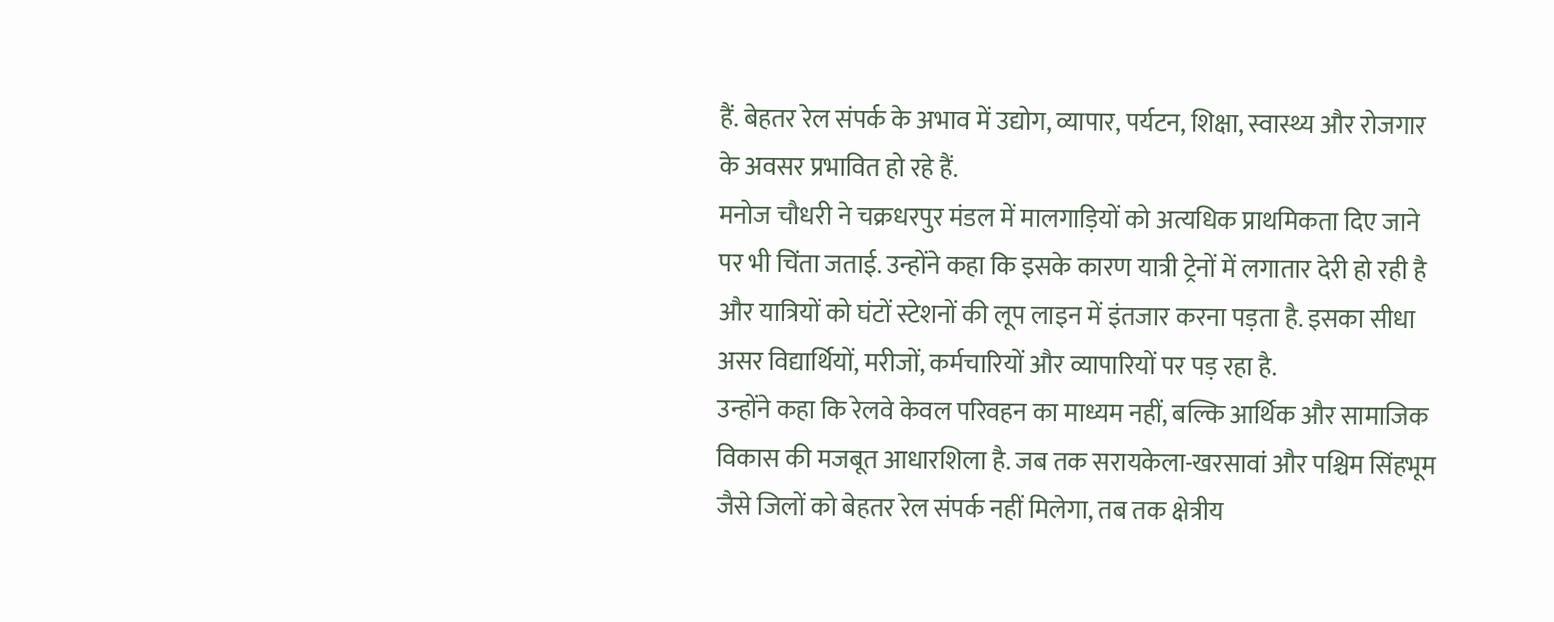हैं. बेहतर रेल संपर्क के अभाव में उद्योग, व्यापार, पर्यटन, शिक्षा, स्वास्थ्य और रोजगार के अवसर प्रभावित हो रहे हैं.
मनोज चौधरी ने चक्रधरपुर मंडल में मालगाड़ियों को अत्यधिक प्राथमिकता दिए जाने पर भी चिंता जताई. उन्होंने कहा कि इसके कारण यात्री ट्रेनों में लगातार देरी हो रही है और यात्रियों को घंटों स्टेशनों की लूप लाइन में इंतजार करना पड़ता है. इसका सीधा असर विद्यार्थियों, मरीजों, कर्मचारियों और व्यापारियों पर पड़ रहा है.
उन्होंने कहा कि रेलवे केवल परिवहन का माध्यम नहीं, बल्कि आर्थिक और सामाजिक विकास की मजबूत आधारशिला है. जब तक सरायकेला-खरसावां और पश्चिम सिंहभूम जैसे जिलों को बेहतर रेल संपर्क नहीं मिलेगा, तब तक क्षेत्रीय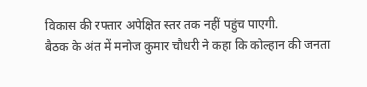विकास की रफ्तार अपेक्षित स्तर तक नहीं पहुंच पाएगी.
बैठक के अंत में मनोज कुमार चौधरी ने कहा कि कोल्हान की जनता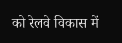को रेलवे विकास में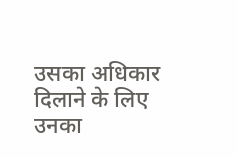उसका अधिकार दिलाने के लिए उनका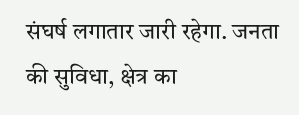संघर्ष लगातार जारी रहेगा. जनता की सुविधा, क्षेत्र का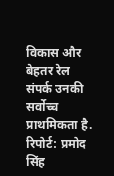विकास और बेहतर रेल संपर्क उनकी सर्वोच्च प्राथमिकता है.
रिपोर्ट: प्रमोद सिंह